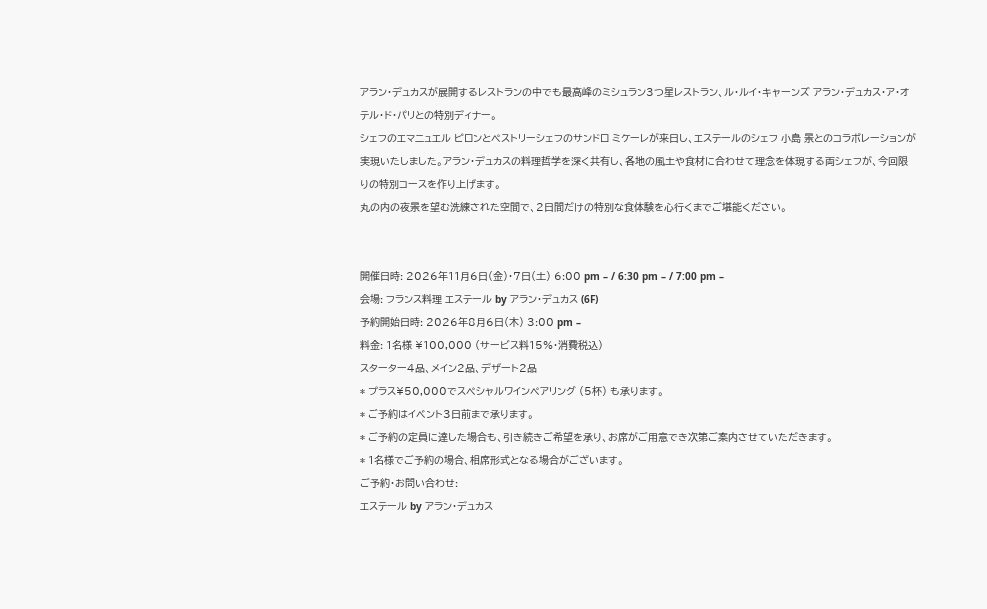アラン・デュカスが展開するレストランの中でも最高峰のミシュラン3つ星レストラン、ル・ルイ・キャーンズ アラン・デュカス・ア・オテル・ド・パリとの特別ディナー。
シェフのエマニュエル ピロンとペストリーシェフのサンドロ ミケーレが来日し、エステールのシェフ 小島 景とのコラボレーションが実現いたしました。アラン・デュカスの料理哲学を深く共有し、各地の風土や食材に合わせて理念を体現する両シェフが、今回限りの特別コースを作り上げます。
丸の内の夜景を望む洗練された空間で、2日間だけの特別な食体験を心行くまでご堪能ください。


開催日時: 2026年11月6日(金)・7日(土) 6:00 pm – / 6:30 pm – / 7:00 pm –
会場: フランス料理 エステール by アラン・デュカス (6F)
予約開始日時: 2026年8月6日(木) 3:00 pm –
料金: 1名様 ¥100,000 (サービス料15%・消費税込)
スターター4品、メイン2品、デザート2品
* プラス¥50,000でスペシャルワインペアリング (5杯) も承ります。
* ご予約はイベント3日前まで承ります。
* ご予約の定員に達した場合も、引き続きご希望を承り、お席がご用意でき次第ご案内させていただきます。
* 1名様でご予約の場合、相席形式となる場合がございます。
ご予約・お問い合わせ:
エステール by アラン・デュカス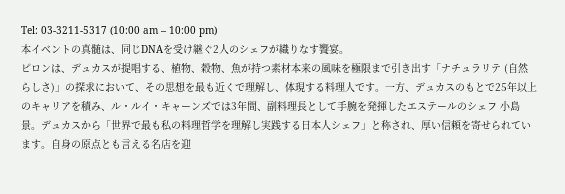Tel: 03-3211-5317 (10:00 am – 10:00 pm)
本イベントの真髄は、同じDNAを受け継ぐ2人のシェフが織りなす饗宴。
ピロンは、デュカスが提唱する、植物、穀物、魚が持つ素材本来の風味を極限まで引き出す「ナチュラリテ (自然らしさ)」の探求において、その思想を最も近くで理解し、体現する料理人です。一方、デュカスのもとで25年以上のキャリアを積み、ル・ルイ・キャーンズでは3年間、副料理長として手腕を発揮したエステールのシェフ 小島 景。デュカスから「世界で最も私の料理哲学を理解し実践する日本人シェフ」と称され、厚い信頼を寄せられています。自身の原点とも言える名店を迎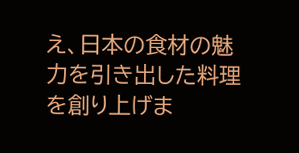え、日本の食材の魅力を引き出した料理を創り上げま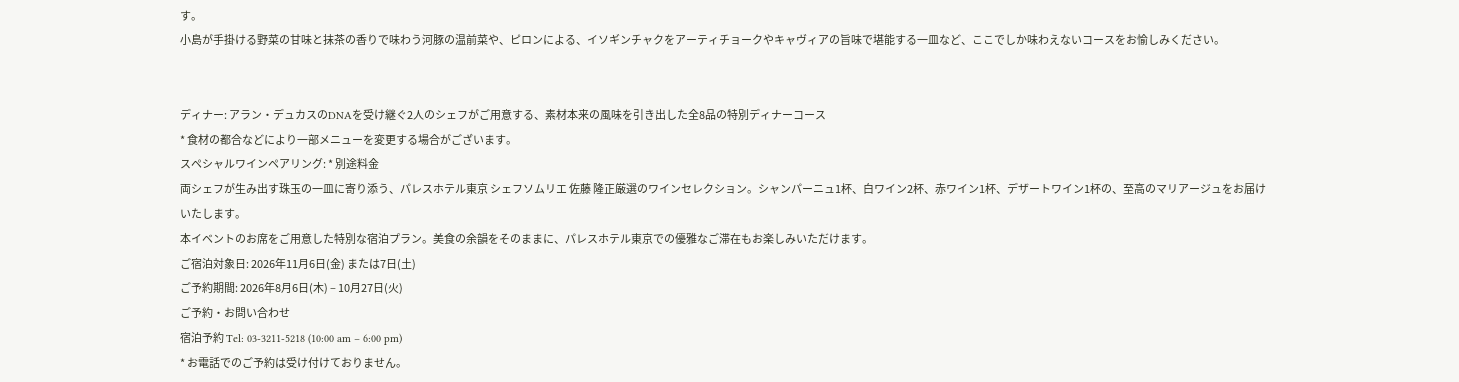す。
小島が手掛ける野菜の甘味と抹茶の香りで味わう河豚の温前菜や、ピロンによる、イソギンチャクをアーティチョークやキャヴィアの旨味で堪能する一皿など、ここでしか味わえないコースをお愉しみください。


ディナー: アラン・デュカスのDNAを受け継ぐ2人のシェフがご用意する、素材本来の風味を引き出した全8品の特別ディナーコース
* 食材の都合などにより一部メニューを変更する場合がございます。
スペシャルワインペアリング: * 別途料金
両シェフが生み出す珠玉の一皿に寄り添う、パレスホテル東京 シェフソムリエ 佐藤 隆正厳選のワインセレクション。シャンパーニュ1杯、白ワイン2杯、赤ワイン1杯、デザートワイン1杯の、至高のマリアージュをお届けいたします。
本イベントのお席をご用意した特別な宿泊プラン。美食の余韻をそのままに、パレスホテル東京での優雅なご滞在もお楽しみいただけます。
ご宿泊対象日: 2026年11月6日(金) または7日(土)
ご予約期間: 2026年8月6日(木) – 10月27日(火)
ご予約・お問い合わせ
宿泊予約 Tel: 03-3211-5218 (10:00 am – 6:00 pm)
* お電話でのご予約は受け付けておりません。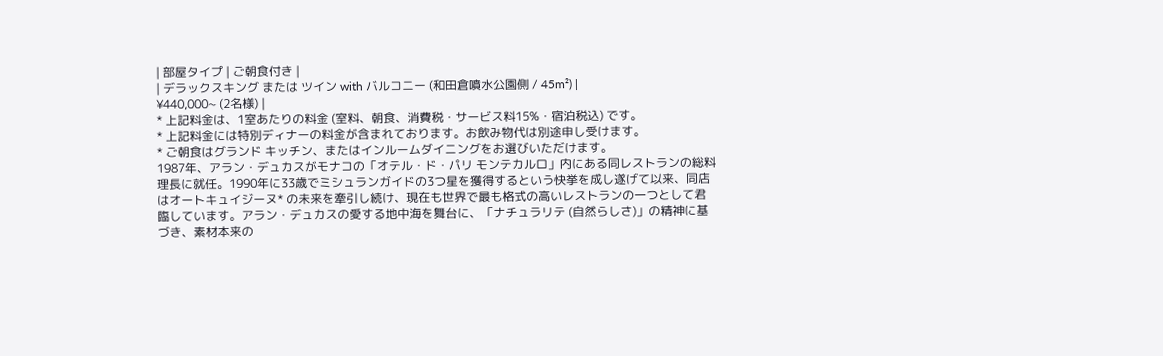| 部屋タイプ | ご朝食付き |
| デラックスキング または ツイン with バルコニー (和田倉噴水公園側 / 45m²) |
¥440,000~ (2名様) |
* 上記料金は、1室あたりの料金 (室料、朝食、消費税・サービス料15%・宿泊税込) です。
* 上記料金には特別ディナーの料金が含まれております。お飲み物代は別途申し受けます。
* ご朝食はグランド キッチン、またはインルームダイニングをお選びいただけます。
1987年、アラン・デュカスがモナコの「オテル・ド・パリ モンテカルロ」内にある同レストランの総料理長に就任。1990年に33歳でミシュランガイドの3つ星を獲得するという快挙を成し遂げて以来、同店はオートキュイジーヌ* の未来を牽引し続け、現在も世界で最も格式の高いレストランの一つとして君臨しています。アラン・デュカスの愛する地中海を舞台に、「ナチュラリテ (自然らしさ)」の精神に基づき、素材本来の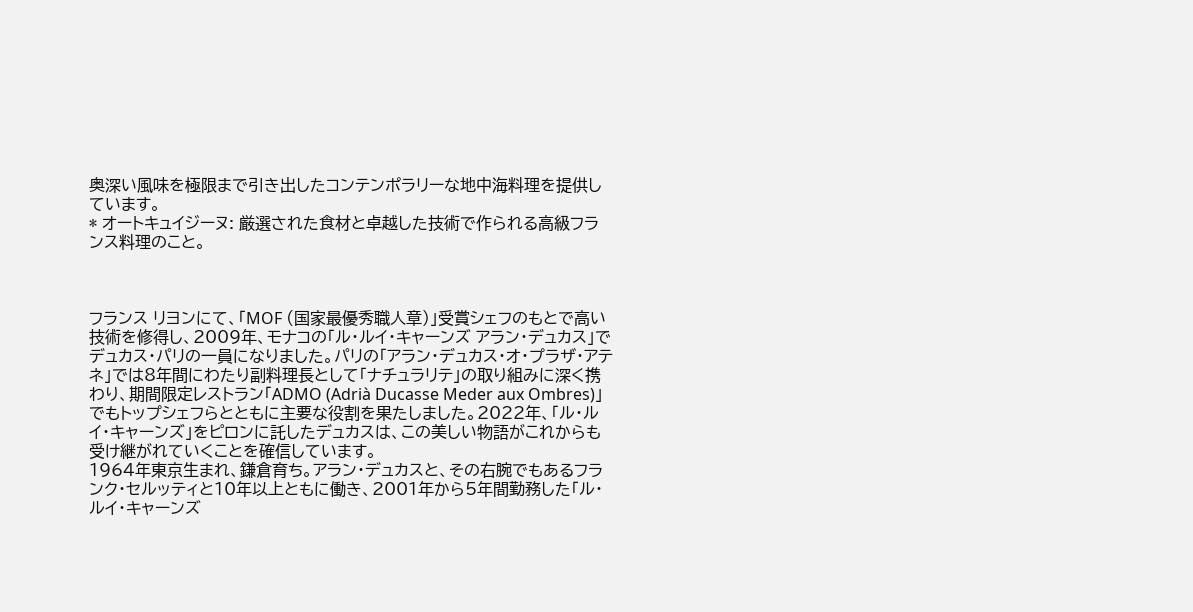奥深い風味を極限まで引き出したコンテンポラリーな地中海料理を提供しています。
* オートキュイジーヌ: 厳選された食材と卓越した技術で作られる高級フランス料理のこと。



フランス リヨンにて、「MOF (国家最優秀職人章)」受賞シェフのもとで高い技術を修得し、2009年、モナコの「ル・ルイ・キャーンズ アラン・デュカス」でデュカス・パリの一員になりました。パリの「アラン・デュカス・オ・プラザ・アテネ」では8年間にわたり副料理長として「ナチュラリテ」の取り組みに深く携わり、期間限定レストラン「ADMO (Adrià Ducasse Meder aux Ombres)」でもトップシェフらとともに主要な役割を果たしました。2022年、「ル・ルイ・キャーンズ」をピロンに託したデュカスは、この美しい物語がこれからも受け継がれていくことを確信しています。
1964年東京生まれ、鎌倉育ち。アラン・デュカスと、その右腕でもあるフランク・セルッティと10年以上ともに働き、2001年から5年間勤務した「ル・ルイ・キャーンズ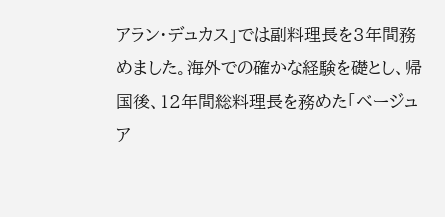アラン・デュカス」では副料理長を3年間務めました。海外での確かな経験を礎とし、帰国後、12年間総料理長を務めた「ベージュ ア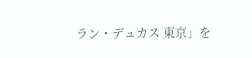ラン・デュカス 東京」を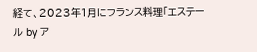経て、2023年1月にフランス料理「エステール by ア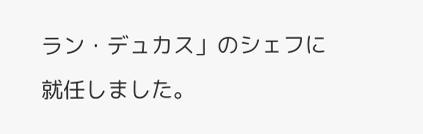ラン・デュカス」のシェフに就任しました。